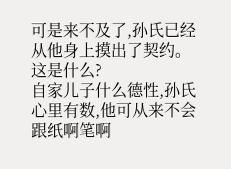可是来不及了,孙氏已经从他身上摸出了契约。
这是什么?
自家儿子什么德性,孙氏心里有数,他可从来不会跟纸啊笔啊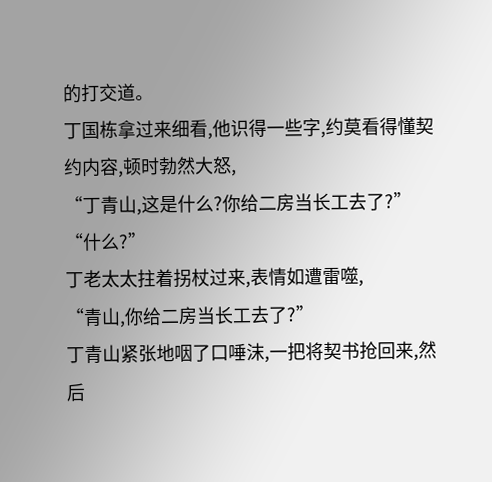的打交道。
丁国栋拿过来细看,他识得一些字,约莫看得懂契约内容,顿时勃然大怒,
“丁青山,这是什么?你给二房当长工去了?”
“什么?”
丁老太太拄着拐杖过来,表情如遭雷噬,
“青山,你给二房当长工去了?”
丁青山紧张地咽了口唾沫,一把将契书抢回来,然后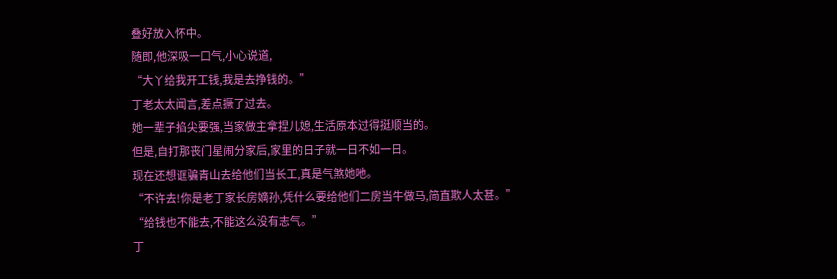叠好放入怀中。
随即,他深吸一口气,小心说道,
“大丫给我开工钱,我是去挣钱的。”
丁老太太闻言,差点撅了过去。
她一辈子掐尖要强,当家做主拿捏儿媳,生活原本过得挺顺当的。
但是,自打那丧门星闹分家后,家里的日子就一日不如一日。
现在还想诓骗青山去给他们当长工,真是气煞她吔。
“不许去!你是老丁家长房嫡孙,凭什么要给他们二房当牛做马,简直欺人太甚。”
“给钱也不能去,不能这么没有志气。”
丁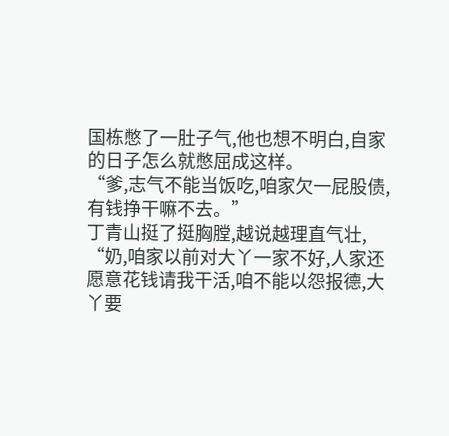国栋憋了一肚子气,他也想不明白,自家的日子怎么就憋屈成这样。
“爹,志气不能当饭吃,咱家欠一屁股债,有钱挣干嘛不去。”
丁青山挺了挺胸膛,越说越理直气壮,
“奶,咱家以前对大丫一家不好,人家还愿意花钱请我干活,咱不能以怨报德,大丫要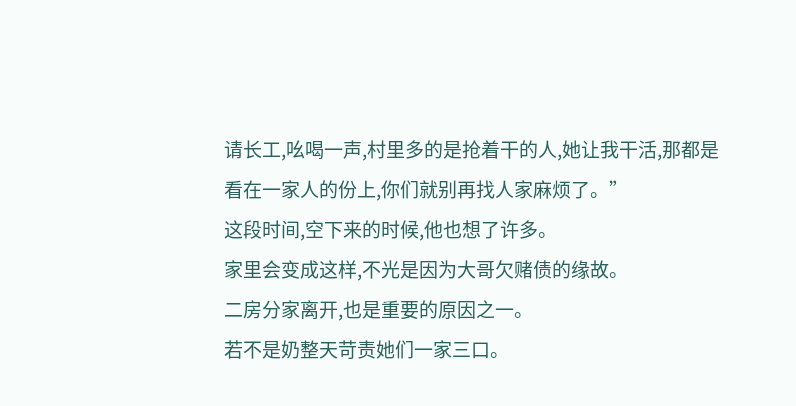请长工,吆喝一声,村里多的是抢着干的人,她让我干活,那都是看在一家人的份上,你们就别再找人家麻烦了。”
这段时间,空下来的时候,他也想了许多。
家里会变成这样,不光是因为大哥欠赌债的缘故。
二房分家离开,也是重要的原因之一。
若不是奶整天苛责她们一家三口。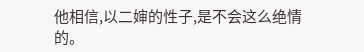他相信,以二婶的性子,是不会这么绝情的。